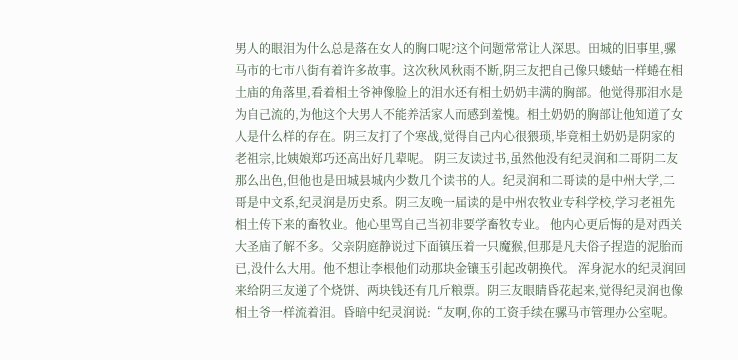男人的眼泪为什么总是落在女人的胸口呢?这个问题常常让人深思。田城的旧事里,骡马市的七市八街有着许多故事。这次秋风秋雨不断,阴三友把自己像只蝼蛄一样蜷在相土庙的角落里,看着相土爷神像脸上的泪水还有相土奶奶丰满的胸部。他觉得那泪水是为自己流的,为他这个大男人不能养活家人而感到羞愧。相土奶奶的胸部让他知道了女人是什么样的存在。阴三友打了个寒战,觉得自己内心很猥琐,毕竟相土奶奶是阴家的老祖宗,比姨娘郑巧还高出好几辈呢。 阴三友读过书,虽然他没有纪灵润和二哥阴二友那么出色,但他也是田城县城内少数几个读书的人。纪灵润和二哥读的是中州大学,二哥是中文系,纪灵润是历史系。阴三友晚一届读的是中州农牧业专科学校,学习老祖先相土传下来的畜牧业。他心里骂自己当初非要学畜牧专业。 他内心更后悔的是对西关大圣庙了解不多。父亲阴庭静说过下面镇压着一只魔猴,但那是凡夫俗子捏造的泥胎而已,没什么大用。他不想让李根他们动那块金镶玉引起改朝换代。 浑身泥水的纪灵润回来给阴三友递了个烧饼、两块钱还有几斤粮票。阴三友眼睛昏花起来,觉得纪灵润也像相土爷一样流着泪。昏暗中纪灵润说:“友啊,你的工资手续在骡马市管理办公室呢。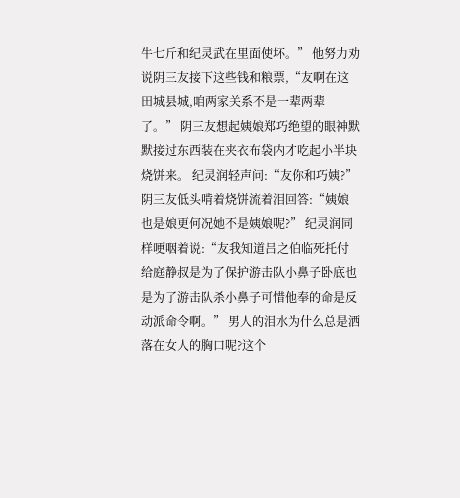牛七斤和纪灵武在里面使坏。” 他努力劝说阴三友接下这些钱和粮票,“友啊在这田城县城,咱两家关系不是一辈两辈了。” 阴三友想起姨娘郑巧绝望的眼神默默接过东西装在夹衣布袋内才吃起小半块烧饼来。 纪灵润轻声问:“友你和巧姨?” 阴三友低头啃着烧饼流着泪回答:“姨娘也是娘更何况她不是姨娘呢?” 纪灵润同样哽咽着说:“友我知道吕之伯临死托付给庭静叔是为了保护游击队小鼻子卧底也是为了游击队杀小鼻子可惜他奉的命是反动派命令啊。” 男人的泪水为什么总是洒落在女人的胸口呢?这个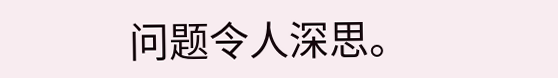问题令人深思。